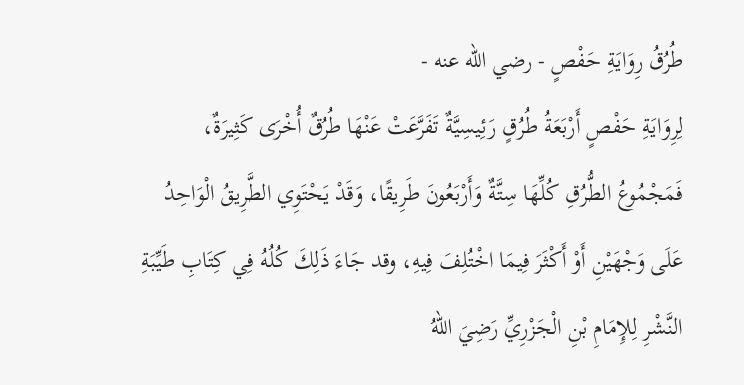طُرُقُ رِوَايَةِ حَفْصٍ - رضي الله عنه -
لِرِوَايَةِ حَفْصٍ أَرْبَعَةُ طُرُقٍ رَئِيسِيَّةٌ تَفَرَّعَتْ عَنْهَا طُرُقٌ أُخْرَى كَثِيرَةٌ، فَمَجْمُوعُ الطُّرُقِ كُلِّهَا سِتَّةٌ وَأَرْبَعُونَ طَرِيقًا، وَقَدْ يَحْتَوِي الطَّرِيقُ الْوَاحِدُ عَلَى وَجْهَيْنِ أَوْ أَكْثَرَ فِيمَا اخْتُلِفَ فِيهِ، وقد جَاءَ ذَلِكَ كُلُهُ فِي كِتَابِ طَيِّبَةِ النَّشْرِ لِلإِمَامِ بْنِ الْجَزْرِيِّ رَضِيَ اللهُ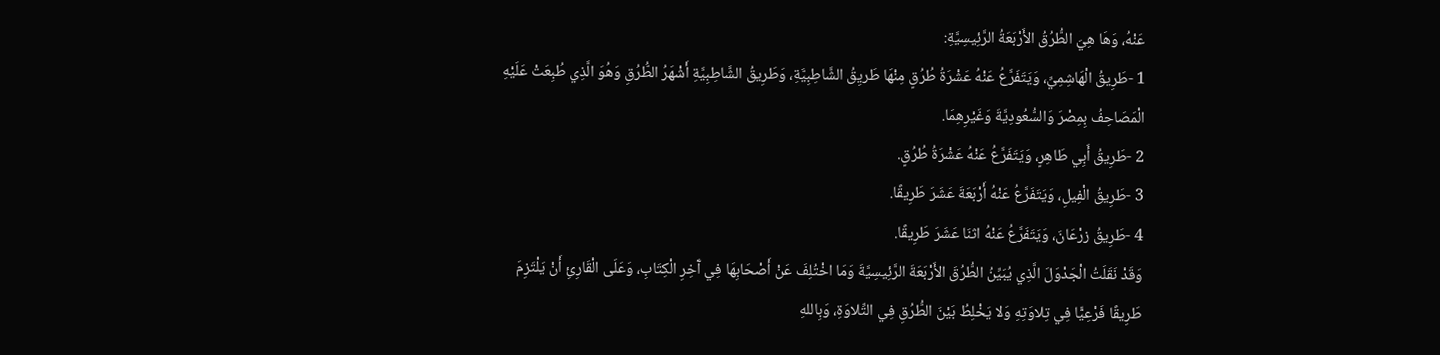عَنْهُ، وَهَا هِيَ الطُّرُقُ الأَرْبَعَةُ الرَّئِيسِيَّةِ:
1 -طَرِيقُ الْهَاشِمِيِّ، وَيَتَفَرَّعُ عَنْهُ عَشْرَةُ طُرُقٍ مِنْهَا طَريِقُ الشَّاطِبِيَّةِ، وَطَرِيقُ الشَّاطِبِيَّةِ أَشْهَرُ الطُّرُقِ وَهُوَ الَّذِي طُبِعَتْ عَلَيْهِ الْمَصَاحِفُ بِمِصْرَ وَالسُّعُودِيَّةَ وَغَيْرِهِمَا.
2 -طَرِيقُ أَبِي طَاهِرٍ، وَيَتَفَرَّعُ عَنْهُ عَشْرَةُ طُرُقٍ.
3 -طَرِيقُ الْفِيلِ، وَيَتَفَرَّعُ عَنْهُ أَرْبَعَةَ عَشَرَ طَرِيقًا.
4 -طَرِيقُ زرْعَانَ، وَيَتَفَرَّعُ عَنْهُ اثنَا عَشَرَ طَرِيقًا.
وَقَدْ نَقَلَتُ الْجَدْوَلَ الَّذِي يُبَيِّنُ الطُّرُقَ الأَرْبَعَةَ الرَّئِيسِيَّةَ وَمَا اخْتُلِفَ عَنْ أَصْحَابِهَا فِي آَخِرِ الْكِتَابِ، وَعَلَى الْقَارِئِ أَنْ يَلْتَزِمَ طَرِيقًا فَرْعِيًّا فِي تِلاوَتِهِ وَلا يَخْلِطُ بَيْنَ الطُّرُقِ فِي التِّلاوَةِ، وَبِاللهِ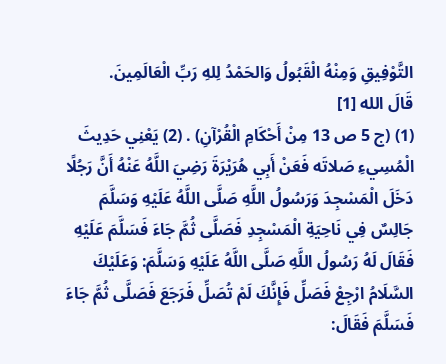التَّوْفِيقِ وَمِنْهُ الْقَبُولُ وَالحَمْدُ لِلهِ رَبِّ الْعَالَمِينَ.
قَالَ الله [1]
(1) (ج 5 ص 13 مِنْ أَحْكَامِ الْقُرْآنِ) . (2) يَعْنِي حَدِيثَ الْمُسِيءِ صَلاتَه فَعَنْ أَبِي هُرَيْرَةَ رَضِيَ اللَّهُ عَنْهُ أَنَّ رَجُلًا دَخَلَ الْمَسْجِدَ وَرَسُولُ اللَّهِ صَلَّى اللَّهُ عَلَيْهِ وَسَلَّمَ جَالِسٌ فِي نَاحِيَةِ الْمَسْجِدِ فَصَلَّى ثُمَّ جَاءَ فَسَلَّمَ عَلَيْهِ فَقَالَ لَهُ رَسُولُ اللَّهِ صَلَّى اللَّهُ عَلَيْهِ وَسَلَّمَ: وَعَلَيْكَ السَّلَامُ ارْجِعْ فَصَلِّ فَإِنَّكَ لَمْ تُصَلِّ فَرَجَعَ فَصَلَّى ثُمَّ جَاءَ فَسَلَّمَ فَقَالَ: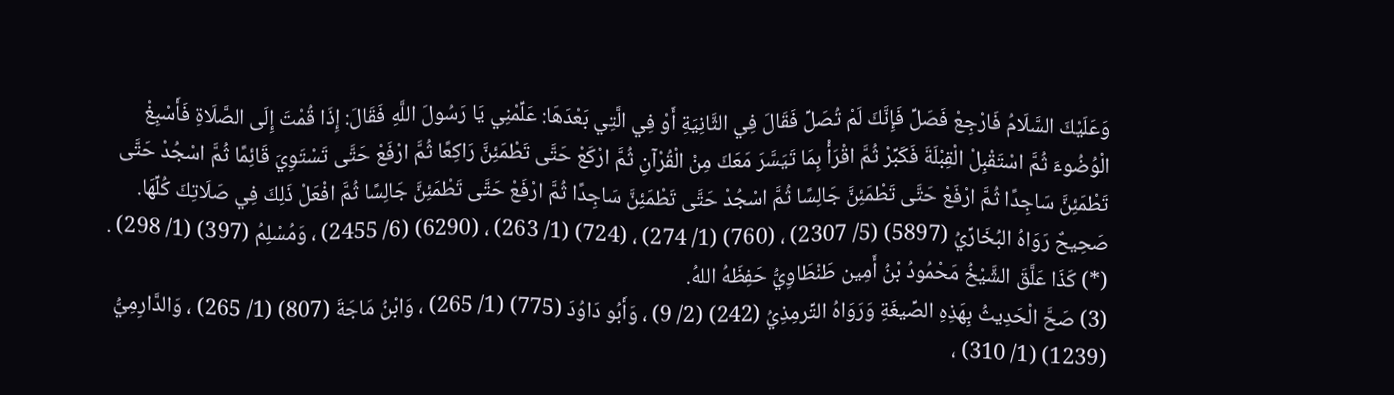وَعَلَيْكَ السَّلَامُ فَارْجِعْ فَصَلِّ فَإِنَّكَ لَمْ تُصَلِّ فَقَالَ فِي الثَّانِيَةِ أَوْ فِي الَّتِي بَعْدَهَا: عَلِّمْنِي يَا رَسُولَ اللَّهِ فَقَالَ: إِذَا قُمْتَ إِلَى الصَّلَاةِ فَأَسْبِغْ الْوُضُوءَ ثُمَّ اسْتَقْبِلْ الْقِبْلَةَ فَكَبِّرْ ثُمَّ اقْرَأْ بِمَا تَيَسَّرَ مَعَكَ مِنْ الْقُرْآنِ ثُمَّ ارْكَعْ حَتَّى تَطْمَئِنَّ رَاكِعًا ثُمَّ ارْفَعْ حَتَّى تَسْتَوِيَ قَائِمًا ثُمَّ اسْجُدْ حَتَّى تَطْمَئِنَّ سَاجِدًا ثُمَّ ارْفَعْ حَتَّى تَطْمَئِنَّ جَالِسًا ثُمَّ اسْجُدْ حَتَّى تَطْمَئِنَّ سَاجِدًا ثُمَّ ارْفَعْ حَتَّى تَطْمَئِنَّ جَالِسًا ثُمَّ افْعَلْ ذَلِكَ فِي صَلَاتِكَ كُلِّهَا. صَحِيحٌ رَوَاهُ البُخَارِّيُ (5897) (5/ 2307) ، (760) (1/ 274) ، (724) (1/ 263) ، (6290) (6/ 2455) ، وَمُسْلِمُ (397) (1/ 298) .
(*) كَذَا عَلَّقَ الشَّيْخُ مَحْمُودُ بْنُ أَمِين طَنْطَاوِيُّ حَفِظَهُ اللهُ.
(3) صَحَّ الْحَدِيثُ بِهَذِهِ الصِّيغَةِ وَرَوَاهُ التِّرمِذِيُ (242) (2/ 9) ، وَأَبُو دَاوُدَ (775) (1/ 265) ، وَابْنُ مَاجَةَ (807) (1/ 265) ، وَالدَّارِمِيُّ (1239) (1/ 310) ،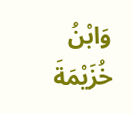وَابْنُ خُزَيْمَةَ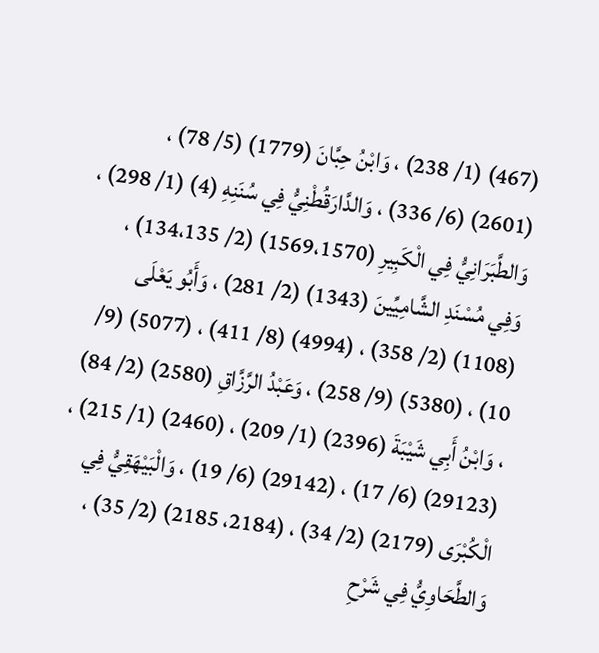(467) (1/ 238) ، وَابْنُ حِبَّانَ (1779) (5/ 78) ، (2601) (6/ 336) ، وَالدَّارَقُطْنِيُّ فِي سُنَنِهِ (4) (1/ 298) ، وَالطَّبَرَانِيُّ فِي الْكَبِيرِ (1569،1570) (2/ 134،135) ، وَفِي مُسْنَدِ الشَّامِيِّينَ (1343) (2/ 281) ، وَأَبُو يَعْلَى (1108) (2/ 358) ، (4994) (8/ 411) ، (5077) (9/ 10) ، (5380) (9/ 258) ، وَعَبْدُ الرَّزَّاقِ (2580) (2/ 84) ، وَابْنُ أَبِي شَيْبَةَ (2396) (1/ 209) ، (2460) (1/ 215) ، (29123) (6/ 17) ، (29142) (6/ 19) ، وَالْبَيْهَقِيُّ فِي الْكُبْرَى (2179) (2/ 34) ، (2184، 2185) (2/ 35) ، وَالطَّحَاوِيُّ فِي شَرْحِ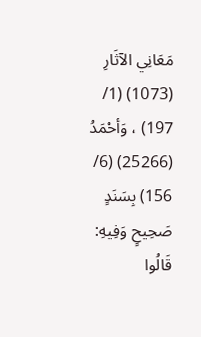مَعَانِي الآثَارِ (1073) (1/ 197) ، وَأحْمَدُ (25266) (6/ 156) بِسَنَدٍ صَحِيحٍ وَفِيهِ: قَالُوا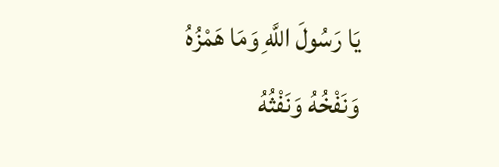يَا رَسُولَ اللَّهِ وَمَا هَمْزُهُ وَنَفْخُهُ وَنَفْثُهُ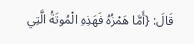قَالَ: {أَمَّا هَمْزُهُ فَهَذِهِ الْمُوتَةُ الَّتِي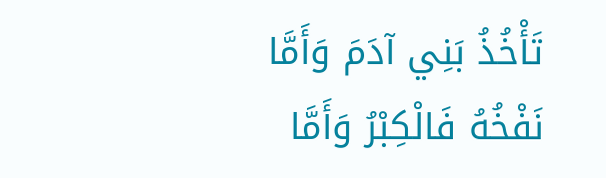تَأْخُذُ بَنِي آدَمَ وَأَمَّا نَفْخُهُ فَالْكِبْرُ وَأَمَّا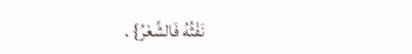نَفْثُهُ فَالشِّعْرُ} .